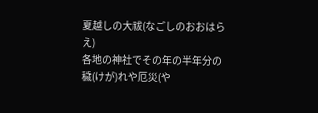夏越しの大祓(なごしのおおはらえ)
各地の神社でその年の半年分の
穢(けが)れや厄災(や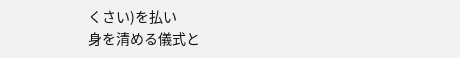くさい)を払い
身を清める儀式と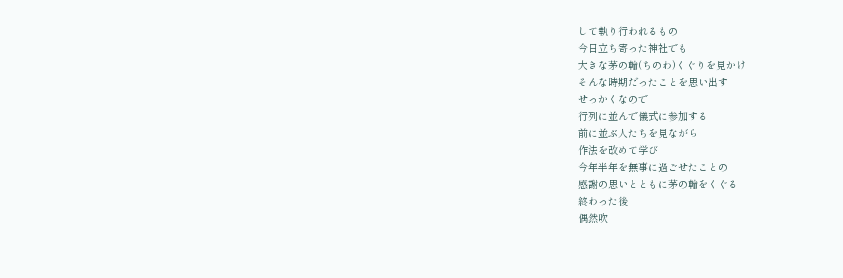して執り行われるもの
今日立ち寄った神社でも
大きな茅の輪(ちのわ)くぐりを見かけ
そんな時期だったことを思い出す
せっかくなので
行列に並んで儀式に参加する
前に並ぶ人たちを見ながら
作法を改めて学び
今年半年を無事に過ごせたことの
感謝の思いとともに茅の輪をくぐる
終わった後
偶然吹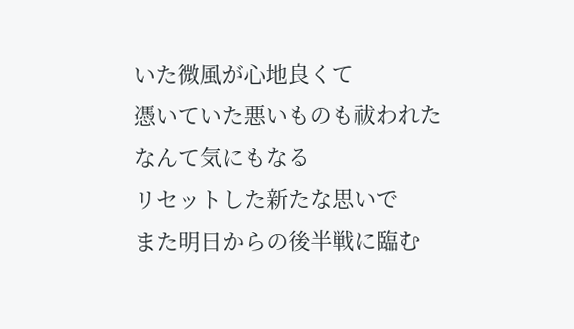いた微風が心地良くて
憑いていた悪いものも祓われた
なんて気にもなる
リセットした新たな思いで
また明日からの後半戦に臨む